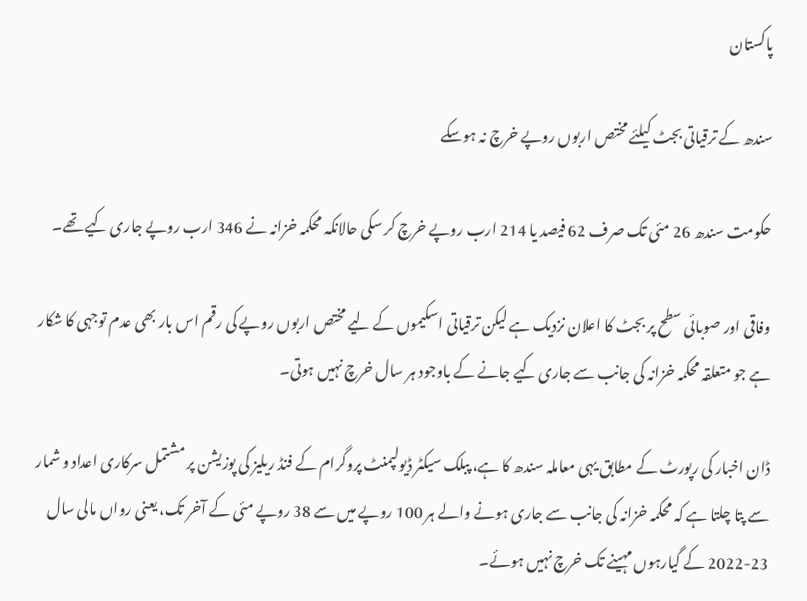پاکستان

سندھ کے ترقیاتی بجٹ کیلئے مختص اربوں روپے خرچ نہ ہوسکے

حکومت سندھ 26 مئی تک صرف 62 فیصد یا 214 ارب روپے خرچ کر سکی حالانکہ محکمہ خزانہ نے 346 ارب روپے جاری کیے تھے۔

وفاقی اور صوبائی سطح پر بجٹ کا اعلان نزدیک ہے لیکن ترقیاتی اسکیموں کے لیے مختص اربوں روپے کی رقم اس بار بھی عدم توجہی کا شکار ہے جو متعلقہ محکمہ خزانہ کی جانب سے جاری کیے جانے کے باوجود ہر سال خرچ نہیں ہوتی۔

ڈان اخبار کی رپورٹ کے مطابق یہی معاملہ سندھ کا ہے، پبلک سیکٹر ڈیولپمنٹ پروگرام کے فنڈ ریلیز کی پوزیشن پر مشتمل سرکاری اعداد و شمار سے پتا چلتا ہے کہ محکمہ خزانہ کی جانب سے جاری ہونے والے ہر 100 روپے میں سے 38 روپے مئی کے آخر تک، یعنی رواں مالی سال 23-2022 کے گیارہوں مہینے تک خرچ نہیں ہوئے۔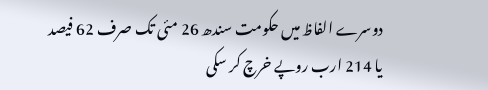دوسرے الفاظ میں حکومت سندھ 26 مئی تک صرف 62 فیصد یا 214 ارب روپے خرچ کر سکی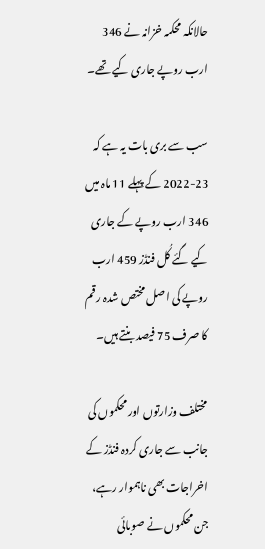حالانکہ محکمہ خزانہ نے 346 ارب روپے جاری کیے تھے۔

سب سے بری بات یہ ہے کہ 23-2022 کے پہلے 11 ماہ میں 346 ارب روپے کے جاری کیے گئے کُل فنڈز 459 ارب روپے کی اصل مختص شدہ رقم کا صرف 75 فیصد بنتے ہیں۔

مختلف وزارتوں اور محکموں کی جانب سے جاری کردہ فنڈز کے اخراجات بھی ناہموار رہے، جن محکموں نے صوبائی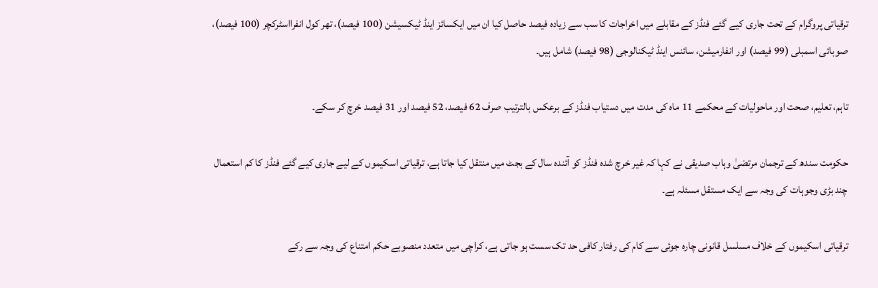ترقیاتی پروگرام کے تحت جاری کیے گئے فنڈز کے مقابلے میں اخراجات کا سب سے زیادہ فیصد حاصل کیا ان میں ایکسائز اینڈ ٹیکسیشن (100 فیصد)، تھر کول انفرااسٹرکچر (100 فیصد)، صوبائی اسمبلی (99 فیصد) اور انفارمیشن، سائنس اینڈ ٹیکنالوجی (98 فیصد) شامل ہیں۔

تاہم، تعلیم، صحت اور ماحولیات کے محکمے 11 ماہ کی مدت میں دستیاب فنڈز کے برعکس بالترتیب صرف 62 فیصد، 52 فیصد اور 31 فیصد خرچ کر سکے۔

حکومت سندھ کے ترجمان مرتضیٰ وہاب صدیقی نے کہا کہ غیر خرچ شدہ فنڈز کو آئندہ سال کے بجٹ میں منتقل کیا جاتا ہے، ترقیاتی اسکیموں کے لیے جاری کیے گئے فنڈز کا کم استعمال چند بڑی وجوہات کی وجہ سے ایک مستقل مسئلہ ہے۔

ترقیاتی اسکیموں کے خلاف مسلسل قانونی چارہ جوئی سے کام کی رفتار کافی حد تک سست ہو جاتی ہے، کراچی میں متعدد منصوبے حکم امتناع کی وجہ سے رکے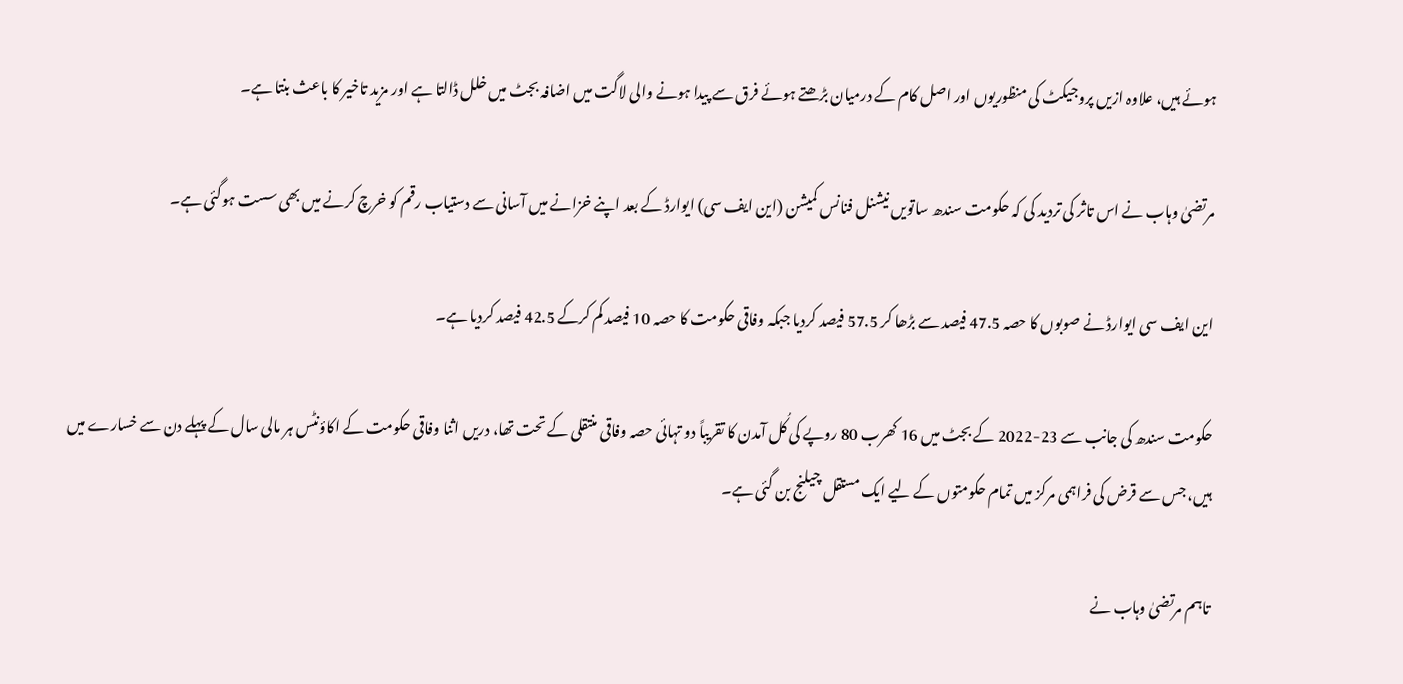ہوئے ہیں، علاوہ ازیں پروجیکٹ کی منظوریوں اور اصل کام کے درمیان بڑھتے ہوئے فرق سے پیدا ہونے والی لاگت میں اضافہ بجٹ میں خلل ڈالتا ہے اور مزید تاخیر کا باعث بنتا ہے۔

مرتضیٰ وہاب نے اس تاثر کی تردید کی کہ حکومت سندھ ساتویں نیشنل فنانس کمیشن (این ایف سی) ایوارڈ کے بعد اپنے خزانے میں آسانی سے دستیاب رقم کو خرچ کرنے میں بھی سست ہوگئی ہے۔

این ایف سی ایوارڈ نے صوبوں کا حصہ 47.5 فیصد سے بڑھا کر 57.5 فیصد کردیا جبکہ وفاقی حکومت کا حصہ 10 فیصد کم کرکے 42.5 فیصد کردیا ہے۔

حکومت سندھ کی جانب سے 23-2022 کے بجٹ میں 16 کھرب 80 روپے کی کُل آمدن کا تقریباً دو تہائی حصہ وفاقی منتقلی کے تحت تھا، دریں اثنا وفاقی حکومت کے اکاؤنٹس ہر مالی سال کے پہلے دن سے خسارے میں ہیں، جس سے قرض کی فراہمی مرکز میں تمام حکومتوں کے لیے ایک مستقل چیلنج بن گئی ہے۔

تاہم مرتضیٰ وہاب نے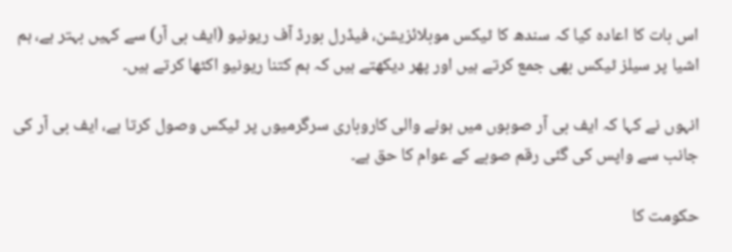اس بات کا اعادہ کیا کہ سندھ کا ٹیکس موبلائزیشن، فیڈرل بورڈ آف ریونیو (ایف بی آر) سے کہیں بہتر ہے، ہم اشیا پر سیلز ٹیکس بھی جمع کرتے ہیں اور پھر دیکھتے ہیں کہ ہم کتنا ریونیو اکٹھا کرتے ہیں۔

انہوں نے کہا کہ ایف بی آر صوبوں میں ہونے والی کاروباری سرگرمیوں پر ٹیکس وصول کرتا ہے، ایف بی آر کی جانب سے واپس کی گئی رقم صوبے کے عوام کا حق ہے۔

حکومت کا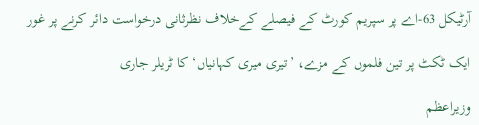آرٹیکل 63-اے پر سپریم کورٹ کے فیصلے کےخلاف نظرثانی درخواست دائر کرنے پر غور

ایک ٹکٹ پر تین فلموں کے مزے، ’تیری میری کہانیاں‘ کا ٹریلر جاری

وزیراعظم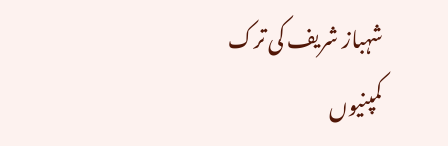شہباز شریف کی ترک کمپنیوں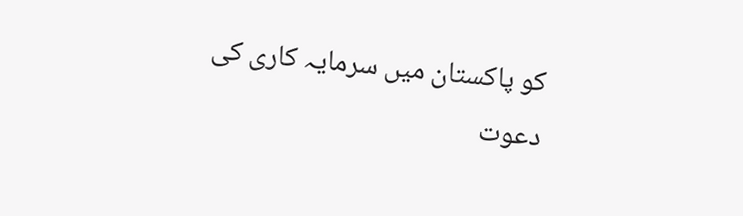کو پاکستان میں سرمایہ کاری کی دعوت